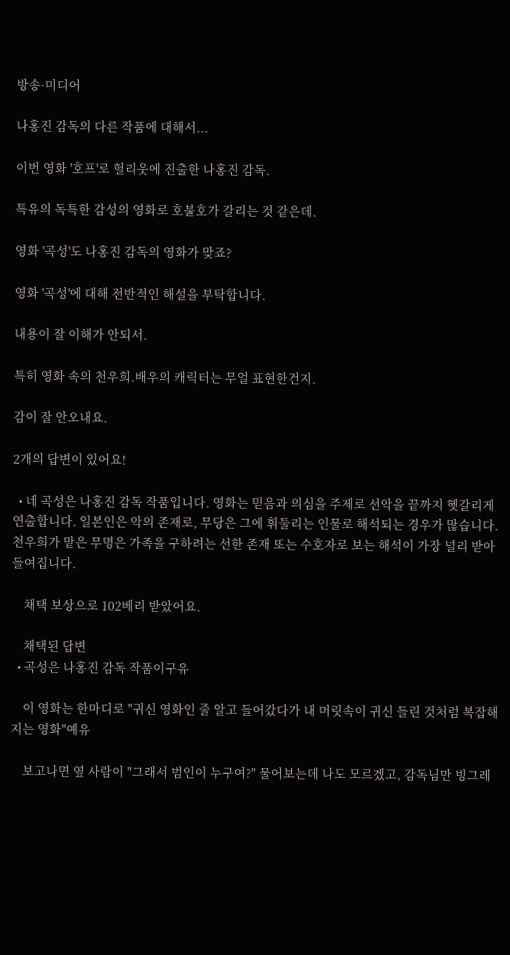방송·미디어

나홍진 감독의 다른 작품에 대해서...

이번 영화 '호프'로 헐리웃에 진출한 나홍진 감독.

특유의 독특한 감성의 영화로 호불호가 갈리는 것 같은데.

영화 '곡성'도 나홍진 감독의 영화가 맞죠?

영화 '곡성'에 대해 전반적인 해설을 부탁합니다.

내용이 잘 이해가 안되서.

특히 영화 속의 천우희.배우의 캐릭터는 무얼 표현한건지.

감이 잘 안오내요.

2개의 답변이 있어요!

  • 네 곡성은 나홍진 감독 작품입니다. 영화는 믿음과 의심을 주제로 선악을 끝까지 헷갈리게 연출합니다. 일본인은 악의 존재로, 무당은 그에 휘둘리는 인물로 해석되는 경우가 많습니다. 천우희가 맡은 무명은 가족을 구하려는 선한 존재 또는 수호자로 보는 해석이 가장 널리 받아들여집니다.

    채택 보상으로 102베리 받았어요.

    채택된 답변
  • 곡성은 나홍진 감독 작품이구유

    이 영화는 한마디로 "귀신 영화인 줄 알고 들어갔다가 내 머릿속이 귀신 들린 것처럼 복잡해지는 영화"예유

    보고나면 옆 사람이 "그래서 범인이 누구여?" 물어보는데 나도 모르겠고, 감독님만 빙그레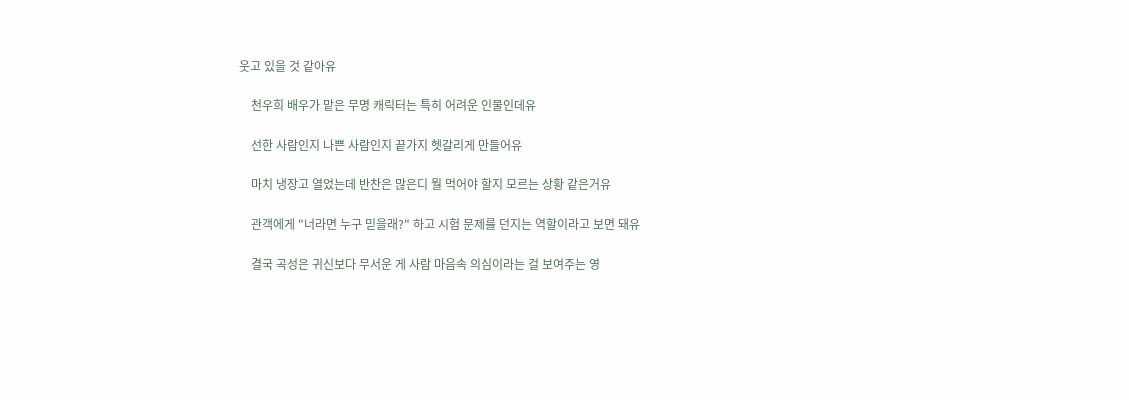웃고 있을 것 같아유

    천우희 배우가 맡은 무명 캐릭터는 특히 어려운 인물인데유

    선한 사람인지 나쁜 사람인지 끝가지 헷갈리게 만들어유

    마치 냉장고 열었는데 반찬은 많은디 뭘 먹어야 할지 모르는 상황 같은거유

    관객에게 "너라면 누구 믿을래?" 하고 시험 문제를 던지는 역할이라고 보면 돼유

    결국 곡성은 귀신보다 무서운 게 사람 마음속 의심이라는 걸 보여주는 영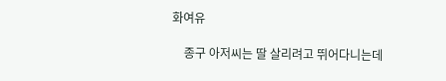화여유

    종구 아저씨는 딸 살리려고 뛰어다니는데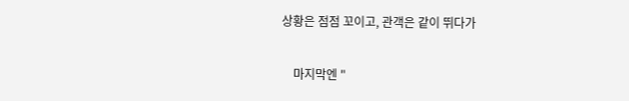상황은 점점 꼬이고, 관객은 같이 뛰다가

    마지막엔 "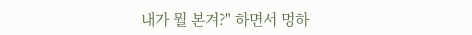내가 뭘 본겨?" 하면서 멍하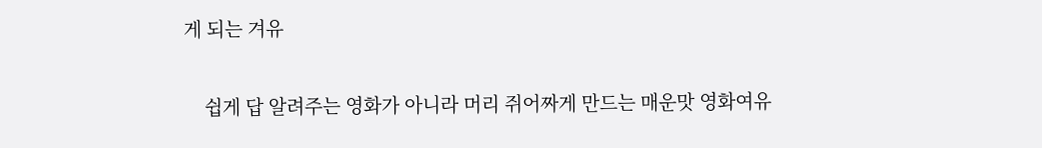게 되는 겨유

    쉽게 답 알려주는 영화가 아니라 머리 쥐어짜게 만드는 매운맛 영화여유